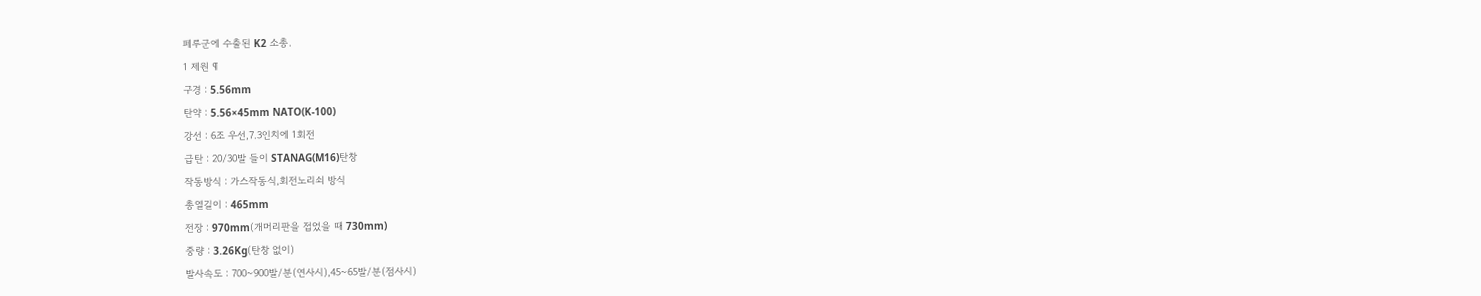페루군에 수출된 K2 소총.
1 제원 ¶
구경 : 5.56mm
탄약 : 5.56×45mm NATO(K-100)
강선 : 6조 우선,7.3인치에 1회전
급탄 : 20/30발 들이 STANAG(M16)탄창
작동방식 : 가스작동식,회전노리쇠 방식
총열길이 : 465mm
전장 : 970mm(개머리판을 접었을 때 730mm)
중량 : 3.26Kg(탄창 없이)
발사속도 : 700~900발/분(연사시),45~65발/분(점사시)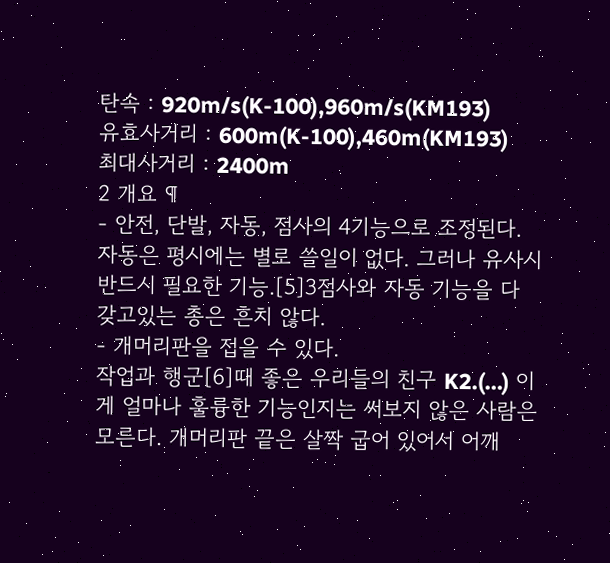탄속 : 920m/s(K-100),960m/s(KM193)
유효사거리 : 600m(K-100),460m(KM193)
최대사거리 : 2400m
2 개요 ¶
- 안전, 단발, 자동, 점사의 4기능으로 조정된다.
자동은 평시에는 별로 쓸일이 없다. 그러나 유사시 반드시 필요한 기능.[5]3점사와 자동 기능을 다 갖고있는 총은 흔치 않다.
- 개머리판을 접을 수 있다.
작업과 행군[6]때 좋은 우리들의 친구 K2.(…) 이게 얼마나 훌륭한 기능인지는 써보지 않은 사람은 모른다. 개머리판 끝은 살짝 굽어 있어서 어깨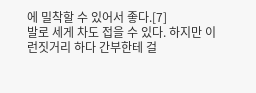에 밀착할 수 있어서 좋다.[7]
발로 세게 차도 접을 수 있다. 하지만 이런짓거리 하다 간부한테 걸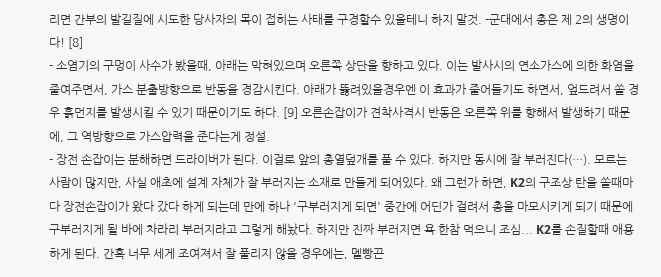리면 간부의 발길질에 시도한 당사자의 목이 접히는 사태를 구경할수 있을테니 하지 말것. -군대에서 총은 제 2의 생명이다! [8]
- 소염기의 구멍이 사수가 봤을때, 아래는 막혀있으며 오른쪽 상단을 향하고 있다. 이는 발사시의 연소가스에 의한 화염을 줄여주면서, 가스 분출방향으로 반동을 경감시킨다. 아래가 뚫려있을경우엔 이 효과가 줄어들기도 하면서, 엎드려서 쏠 경우 흙먼지를 발생시킬 수 있기 때문이기도 하다. [9] 오른손잡이가 견착사격시 반동은 오른쪽 위를 향해서 발생하기 때문에, 그 역방향으로 가스압력을 준다는게 정설.
- 장전 손잡이는 분해하면 드라이버가 된다. 이걸로 앞의 총열덮개를 풀 수 있다. 하지만 동시에 잘 부러진다(…). 모르는 사람이 많지만, 사실 애초에 설계 자체가 잘 부러지는 소재로 만들게 되어있다. 왜 그런가 하면, K2의 구조상 탄을 쏠때마다 장전손잡이가 왔다 갔다 하게 되는데 만에 하나 '구부러지게 되면' 중간에 어딘가 걸려서 총을 마모시키게 되기 때문에 구부러지게 될 바에 차라리 부러지라고 그렇게 해놨다. 하지만 진짜 부러지면 욕 한참 먹으니 조심... K2를 손질할때 애용하게 된다. 간혹 너무 세게 조여져서 잘 풀리지 않을 경우에는, 멜빵끈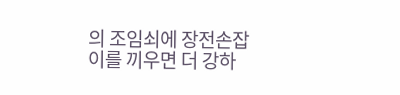의 조임쇠에 장전손잡이를 끼우면 더 강하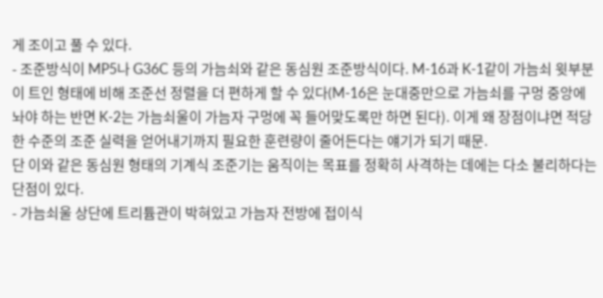게 조이고 풀 수 있다.
- 조준방식이 MP5나 G36C 등의 가늠쇠와 같은 동심원 조준방식이다. M-16과 K-1같이 가늠쇠 윗부분이 트인 형태에 비해 조준선 정렬을 더 편하게 할 수 있다(M-16은 눈대중만으로 가늠쇠를 구멍 중앙에 놔야 하는 반면 K-2는 가늠쇠울이 가늠자 구멍에 꼭 들어맞도록만 하면 된다). 이게 왜 장점이냐면 적당한 수준의 조준 실력을 얻어내기까지 필요한 훈련량이 줄어든다는 얘기가 되기 때문.
단 이와 같은 동심원 형태의 기계식 조준기는 움직이는 목표를 정확히 사격하는 데에는 다소 불리하다는 단점이 있다.
- 가늠쇠울 상단에 트리튬관이 박혀있고 가늠자 전방에 접이식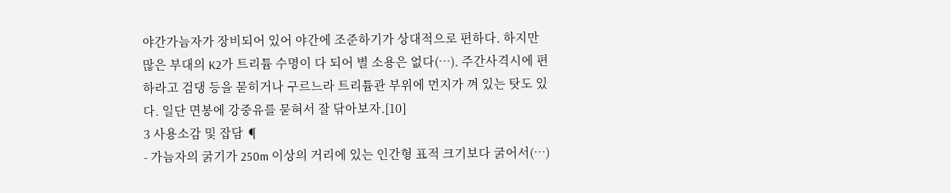야간가늠자가 장비되어 있어 야간에 조준하기가 상대적으로 편하다. 하지만 많은 부대의 K2가 트리튬 수명이 다 되어 별 소용은 없다(…). 주간사격시에 편하라고 검댕 등을 묻히거나 구르느라 트리튬관 부위에 먼지가 껴 있는 탓도 있다. 일단 면봉에 강중유를 묻혀서 잘 닦아보자.[10]
3 사용소감 및 잡담 ¶
- 가늠자의 굵기가 250m 이상의 거리에 있는 인간형 표적 크기보다 굵어서(…)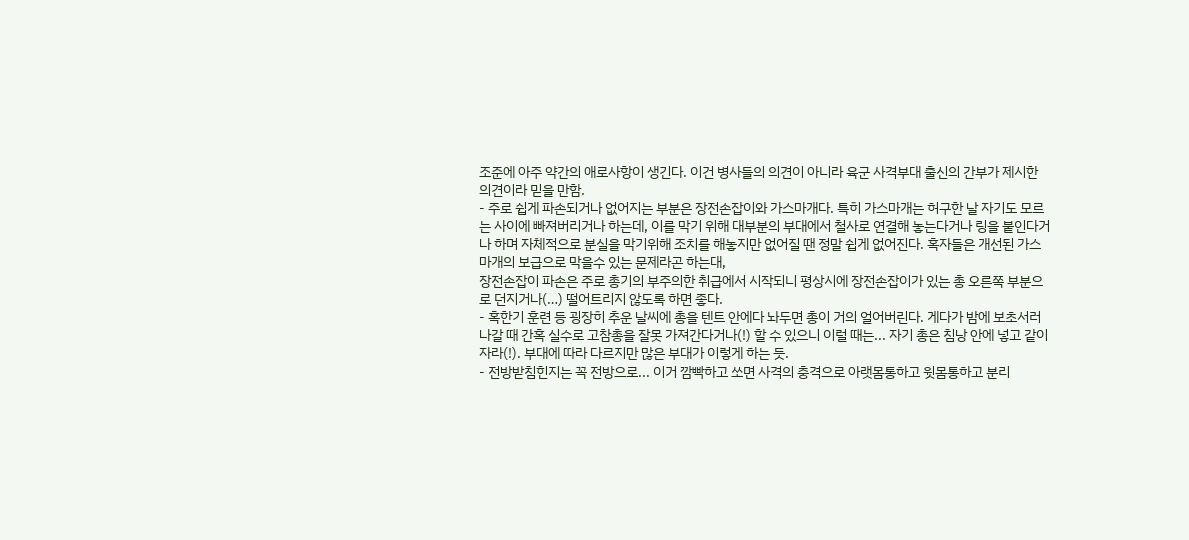조준에 아주 약간의 애로사항이 생긴다. 이건 병사들의 의견이 아니라 육군 사격부대 출신의 간부가 제시한 의견이라 믿을 만함.
- 주로 쉽게 파손되거나 없어지는 부분은 장전손잡이와 가스마개다. 특히 가스마개는 허구한 날 자기도 모르는 사이에 빠져버리거나 하는데, 이를 막기 위해 대부분의 부대에서 철사로 연결해 놓는다거나 링을 붙인다거나 하며 자체적으로 분실을 막기위해 조치를 해놓지만 없어질 땐 정말 쉽게 없어진다. 혹자들은 개선된 가스마개의 보급으로 막을수 있는 문제라곤 하는대,
장전손잡이 파손은 주로 총기의 부주의한 취급에서 시작되니 평상시에 장전손잡이가 있는 총 오른쪽 부분으로 던지거나(…) 떨어트리지 않도록 하면 좋다.
- 혹한기 훈련 등 굉장히 추운 날씨에 총을 텐트 안에다 놔두면 총이 거의 얼어버린다. 게다가 밤에 보초서러 나갈 때 간혹 실수로 고참총을 잘못 가져간다거나(!) 할 수 있으니 이럴 때는... 자기 총은 침낭 안에 넣고 같이 자라(!). 부대에 따라 다르지만 많은 부대가 이렇게 하는 듯.
- 전방받침힌지는 꼭 전방으로... 이거 깜빡하고 쏘면 사격의 충격으로 아랫몸통하고 윗몸통하고 분리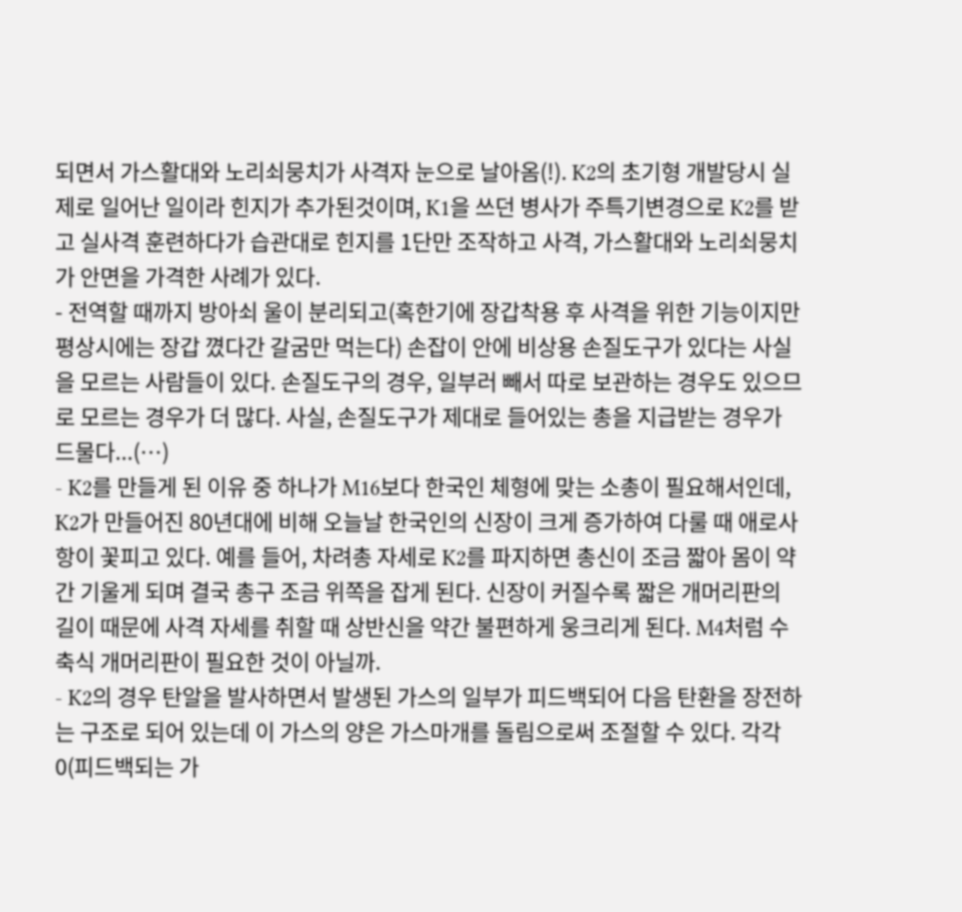되면서 가스활대와 노리쇠뭉치가 사격자 눈으로 날아옴(!). K2의 초기형 개발당시 실제로 일어난 일이라 힌지가 추가된것이며, K1을 쓰던 병사가 주특기변경으로 K2를 받고 실사격 훈련하다가 습관대로 힌지를 1단만 조작하고 사격, 가스활대와 노리쇠뭉치가 안면을 가격한 사례가 있다.
- 전역할 때까지 방아쇠 울이 분리되고(혹한기에 장갑착용 후 사격을 위한 기능이지만 평상시에는 장갑 꼈다간 갈굼만 먹는다) 손잡이 안에 비상용 손질도구가 있다는 사실을 모르는 사람들이 있다. 손질도구의 경우, 일부러 빼서 따로 보관하는 경우도 있으므로 모르는 경우가 더 많다. 사실, 손질도구가 제대로 들어있는 총을 지급받는 경우가 드물다...(…)
- K2를 만들게 된 이유 중 하나가 M16보다 한국인 체형에 맞는 소총이 필요해서인데, K2가 만들어진 80년대에 비해 오늘날 한국인의 신장이 크게 증가하여 다룰 때 애로사항이 꽃피고 있다. 예를 들어, 차려총 자세로 K2를 파지하면 총신이 조금 짧아 몸이 약간 기울게 되며 결국 총구 조금 위쪽을 잡게 된다. 신장이 커질수록 짧은 개머리판의 길이 때문에 사격 자세를 취할 때 상반신을 약간 불편하게 웅크리게 된다. M4처럼 수축식 개머리판이 필요한 것이 아닐까.
- K2의 경우 탄알을 발사하면서 발생된 가스의 일부가 피드백되어 다음 탄환을 장전하는 구조로 되어 있는데 이 가스의 양은 가스마개를 돌림으로써 조절할 수 있다. 각각 0(피드백되는 가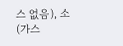스 없음), 소(가스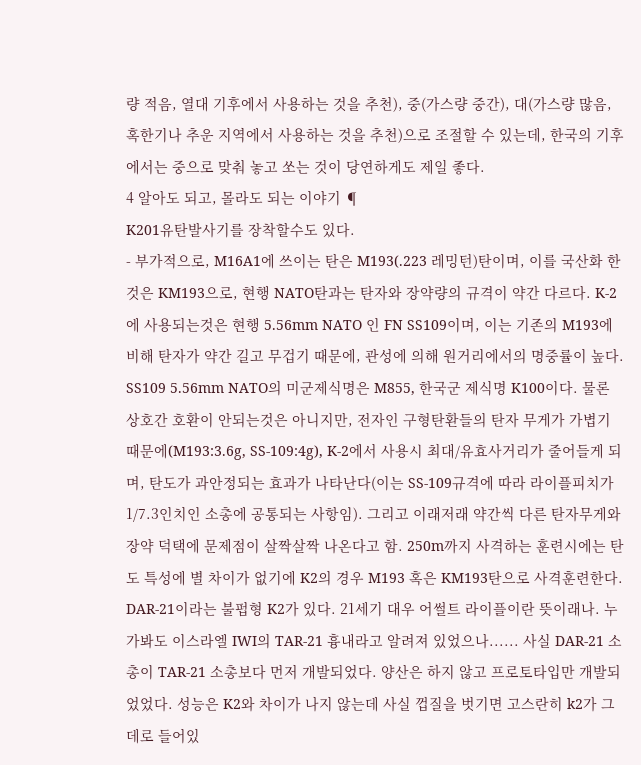량 적음, 열대 기후에서 사용하는 것을 추천), 중(가스량 중간), 대(가스량 많음, 혹한기나 추운 지역에서 사용하는 것을 추천)으로 조절할 수 있는데, 한국의 기후에서는 중으로 맞춰 놓고 쏘는 것이 당연하게도 제일 좋다.
4 알아도 되고, 몰라도 되는 이야기 ¶
K201유탄발사기를 장착할수도 있다.
- 부가적으로, M16A1에 쓰이는 탄은 M193(.223 레밍턴)탄이며, 이를 국산화 한 것은 KM193으로, 현행 NATO탄과는 탄자와 장약량의 규격이 약간 다르다. K-2에 사용되는것은 현행 5.56mm NATO 인 FN SS109이며, 이는 기존의 M193에 비해 탄자가 약간 길고 무겁기 때문에, 관성에 의해 원거리에서의 명중률이 높다. SS109 5.56mm NATO의 미군제식명은 M855, 한국군 제식명 K100이다. 물론 상호간 호환이 안되는것은 아니지만, 전자인 구형탄환들의 탄자 무게가 가볍기 때문에(M193:3.6g, SS-109:4g), K-2에서 사용시 최대/유효사거리가 줄어들게 되며, 탄도가 과안정되는 효과가 나타난다(이는 SS-109규격에 따라 라이플피치가 1/7.3인치인 소총에 공통되는 사항임). 그리고 이래저래 약간씩 다른 탄자무게와 장약 덕택에 문제점이 살짝살짝 나온다고 함. 250m까지 사격하는 훈련시에는 탄도 특성에 별 차이가 없기에 K2의 경우 M193 혹은 KM193탄으로 사격훈련한다.
DAR-21이라는 불펍형 K2가 있다. 21세기 대우 어썰트 라이플이란 뜻이래나. 누가봐도 이스라엘 IWI의 TAR-21 흉내라고 알려져 있었으나...... 사실 DAR-21 소총이 TAR-21 소총보다 먼저 개발되었다. 양산은 하지 않고 프로토타입만 개발되었었다. 성능은 K2와 차이가 나지 않는데 사실 껍질을 벗기면 고스란히 k2가 그데로 들어있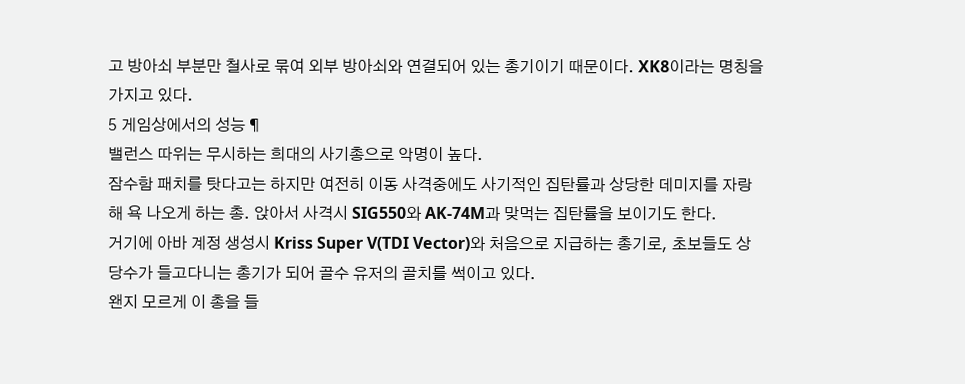고 방아쇠 부분만 철사로 묶여 외부 방아쇠와 연결되어 있는 총기이기 때문이다. XK8이라는 명칭을 가지고 있다.
5 게임상에서의 성능 ¶
밸런스 따위는 무시하는 희대의 사기총으로 악명이 높다.
잠수함 패치를 탓다고는 하지만 여전히 이동 사격중에도 사기적인 집탄률과 상당한 데미지를 자랑해 욕 나오게 하는 총. 앉아서 사격시 SIG550와 AK-74M과 맞먹는 집탄률을 보이기도 한다.
거기에 아바 계정 생성시 Kriss Super V(TDI Vector)와 처음으로 지급하는 총기로, 초보들도 상당수가 들고다니는 총기가 되어 골수 유저의 골치를 썩이고 있다.
왠지 모르게 이 총을 들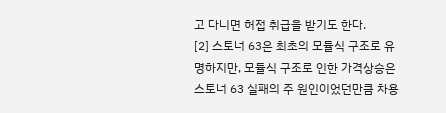고 다니면 허접 취급을 받기도 한다.
[2] 스토너 63은 최초의 모듈식 구조로 유명하지만, 모듈식 구조로 인한 가격상승은 스토너 63 실패의 주 원인이었던만큼 차용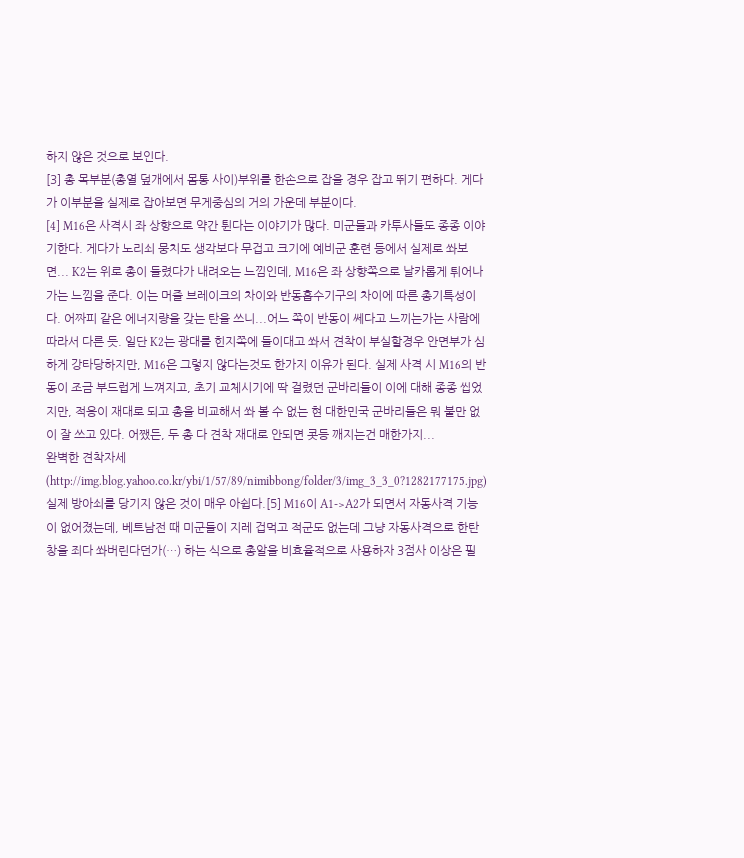하지 않은 것으로 보인다.
[3] 총 목부분(총열 덮개에서 몸통 사이)부위를 한손으로 잡을 경우 잡고 뛰기 편하다. 게다가 이부분을 실제로 잡아보면 무게중심의 거의 가운데 부분이다.
[4] M16은 사격시 좌 상향으로 약간 튄다는 이야기가 많다. 미군들과 카투사들도 종종 이야기한다. 게다가 노리쇠 뭉치도 생각보다 무겁고 크기에 예비군 훈련 등에서 실제로 쏴보면... K2는 위로 총이 들렸다가 내려오는 느낌인데, M16은 좌 상향쪽으로 날카롭게 튀어나가는 느낌을 준다. 이는 머즐 브레이크의 차이와 반동흡수기구의 차이에 따른 총기특성이다. 어짜피 같은 에너지량을 갖는 탄을 쓰니...어느 쪽이 반동이 쎄다고 느끼는가는 사람에 따라서 다른 듯. 일단 K2는 광대를 힌지쪽에 들이대고 쏴서 견착이 부실할경우 안면부가 심하게 강타당하지만, M16은 그렇지 않다는것도 한가지 이유가 된다. 실제 사격 시 M16의 반동이 조금 부드럽게 느껴지고, 초기 교체시기에 딱 걸렸던 군바리들이 이에 대해 종종 씹었지만, 적응이 재대로 되고 총을 비교해서 쏴 볼 수 없는 현 대한민국 군바리들은 뭐 불만 없이 잘 쓰고 있다. 어쨌든, 두 총 다 견착 재대로 안되면 콧등 깨지는건 매한가지...
완벽한 견착자세(http://img.blog.yahoo.co.kr/ybi/1/57/89/nimibbong/folder/3/img_3_3_0?1282177175.jpg) 실제 방아쇠를 당기지 않은 것이 매우 아쉽다.[5] M16이 A1->A2가 되면서 자동사격 기능이 없어졌는데, 베트남전 때 미군들이 지레 겁먹고 적군도 없는데 그냥 자동사격으로 한탄창을 죄다 쏴버린다던가(…) 하는 식으로 총알을 비효율적으로 사용하자 3점사 이상은 필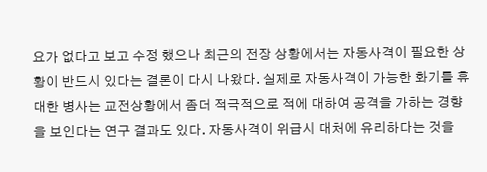요가 없다고 보고 수정 했으나 최근의 전장 상황에서는 자동사격이 필요한 상황이 반드시 있다는 결론이 다시 나왔다. 실제로 자동사격이 가능한 화기를 휴대한 병사는 교전상황에서 좀더 적극적으로 적에 대하여 공격을 가하는 경향을 보인다는 연구 결과도 있다. 자동사격이 위급시 대처에 유리하다는 것을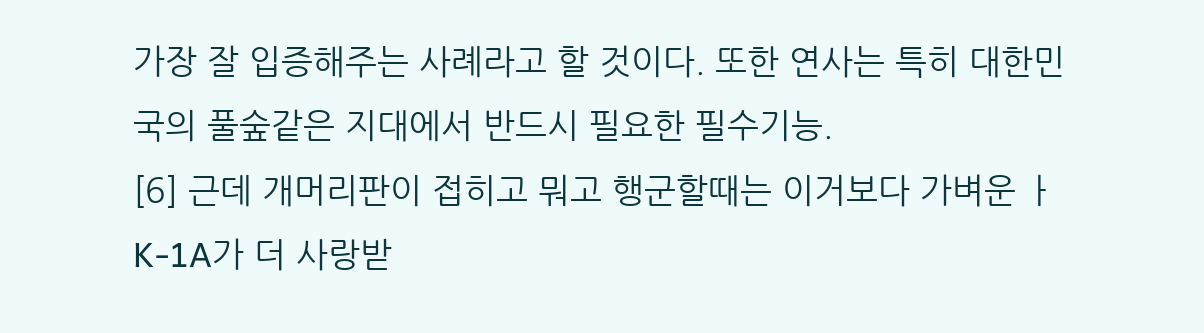가장 잘 입증해주는 사례라고 할 것이다. 또한 연사는 특히 대한민국의 풀숲같은 지대에서 반드시 필요한 필수기능.
[6] 근데 개머리판이 접히고 뭐고 행군할때는 이거보다 가벼운 ㅏK-1A가 더 사랑받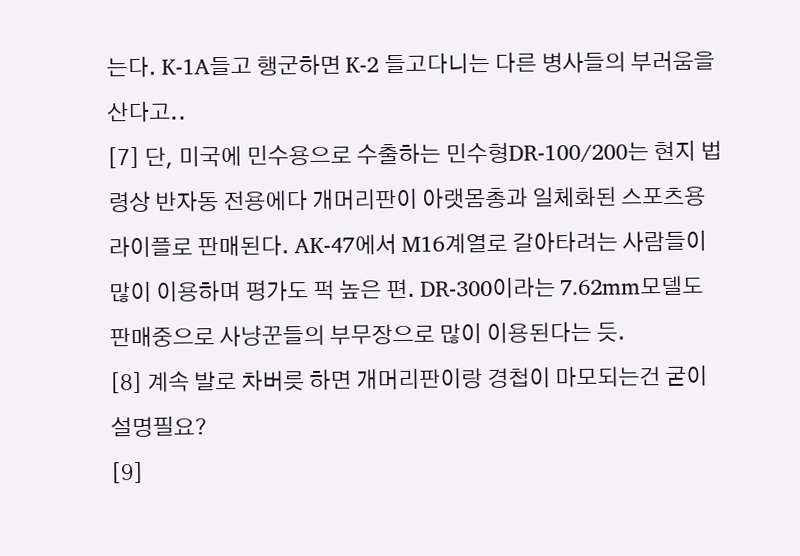는다. K-1A들고 행군하면 K-2 들고다니는 다른 병사들의 부러움을 산다고..
[7] 단, 미국에 민수용으로 수출하는 민수형DR-100/200는 현지 법령상 반자동 전용에다 개머리판이 아랫몸총과 일체화된 스포츠용 라이플로 판매된다. AK-47에서 M16계열로 갈아타려는 사람들이 많이 이용하며 평가도 퍽 높은 편. DR-300이라는 7.62mm모델도 판매중으로 사냥꾼들의 부무장으로 많이 이용된다는 듯.
[8] 계속 발로 차버릇 하면 개머리판이랑 경첩이 마모되는건 굳이 설명필요?
[9]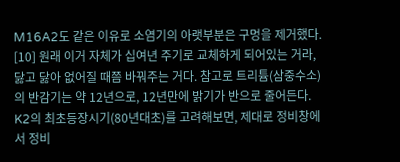M16A2도 같은 이유로 소염기의 아랫부분은 구멍을 제거했다.
[10] 원래 이거 자체가 십여년 주기로 교체하게 되어있는 거라, 닳고 닳아 없어질 때쯤 바꿔주는 거다. 참고로 트리튬(삼중수소)의 반감기는 약 12년으로, 12년만에 밝기가 반으로 줄어든다. K2의 최초등장시기(80년대초)를 고려해보면, 제대로 정비창에서 정비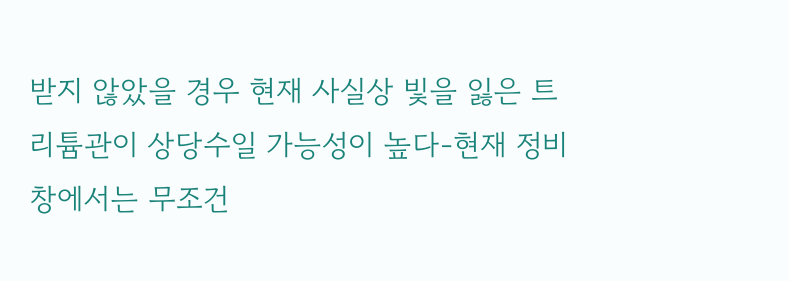받지 않았을 경우 현재 사실상 빛을 잃은 트리튬관이 상당수일 가능성이 높다-현재 정비창에서는 무조건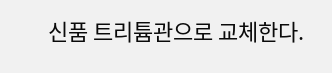신품 트리튬관으로 교체한다.